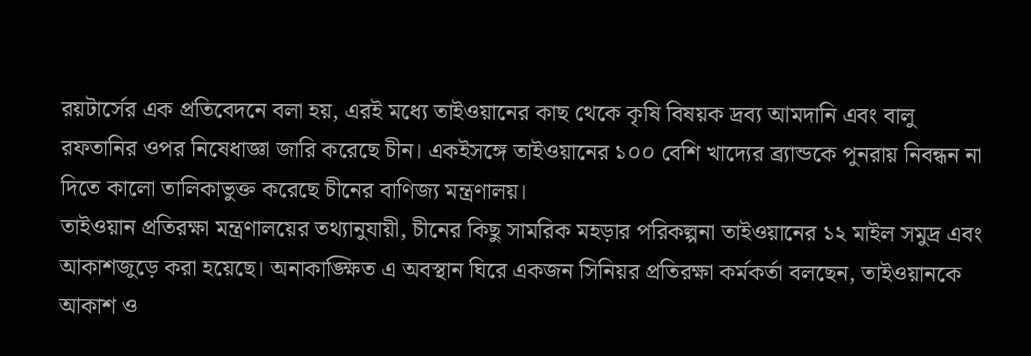রয়টার্সের এক প্রতিবেদনে বলা হয়, এরই মধ্যে তাইওয়ানের কাছ থেকে কৃষি বিষয়ক দ্রব্য আমদানি এবং বালু রফতানির ওপর নিষেধাজ্ঞা জারি করেছে চীন। একইসঙ্গে তাইওয়ানের ১০০ বেশি খাদ্যের ব্র্যান্ডকে পুনরায় নিবন্ধন না দিতে কালো তালিকাভুক্ত করেছে চীনের বাণিজ্য মন্ত্রণালয়।
তাইওয়ান প্রতিরক্ষা মন্ত্রণালয়ের তথ্যানুযায়ী, চীনের কিছু সামরিক মহড়ার পরিকল্পনা তাইওয়ানের ১২ মাইল সমুদ্র এবং আকাশজুড়ে করা হয়েছে। অনাকাঙ্ক্ষিত এ অবস্থান ঘিরে একজন সিনিয়র প্রতিরক্ষা কর্মকর্তা বলছেন, তাইওয়ানকে আকাশ ও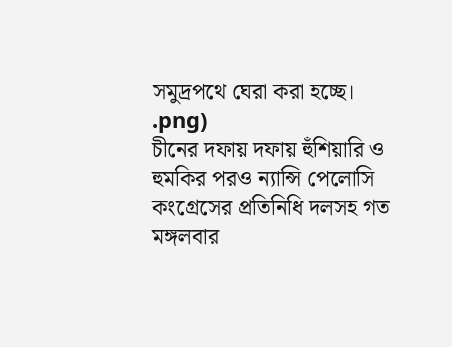সমুদ্রপথে ঘেরা করা হচ্ছে।
.png)
চীনের দফায় দফায় হুঁশিয়ারি ও হুমকির পরও ন্যান্সি পেলোসি কংগ্রেসের প্রতিনিধি দলসহ গত মঙ্গলবার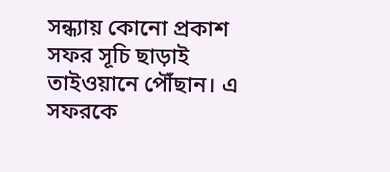সন্ধ্যায় কোনো প্রকাশ সফর সূচি ছাড়াই তাইওয়ানে পৌঁছান। এ সফরকে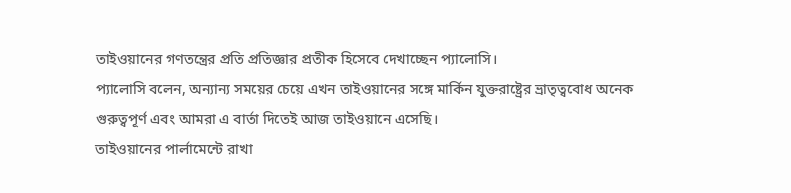তাইওয়ানের গণতন্ত্রের প্রতি প্রতিজ্ঞার প্রতীক হিসেবে দেখাচ্ছেন প্যালোসি।
প্যালোসি বলেন, অন্যান্য সময়ের চেয়ে এখন তাইওয়ানের সঙ্গে মার্কিন যুক্তরাষ্ট্রের ভ্রাতৃত্ববোধ অনেক গুরুত্বপূর্ণ এবং আমরা এ বার্তা দিতেই আজ তাইওয়ানে এসেছি।
তাইওয়ানের পার্লামেন্টে রাখা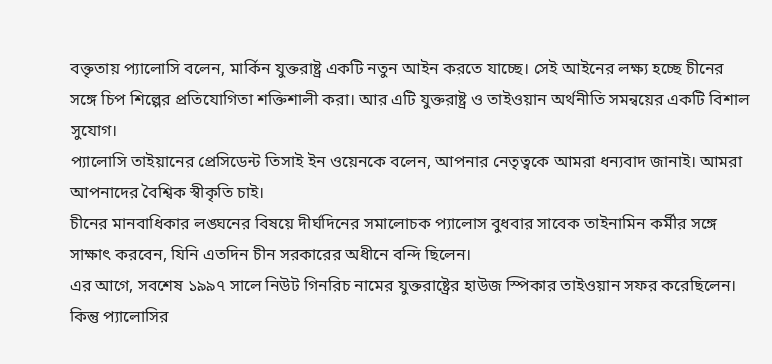বক্তৃতায় প্যালোসি বলেন, মার্কিন যুক্তরাষ্ট্র একটি নতুন আইন করতে যাচ্ছে। সেই আইনের লক্ষ্য হচ্ছে চীনের সঙ্গে চিপ শিল্পের প্রতিযোগিতা শক্তিশালী করা। আর এটি যুক্তরাষ্ট্র ও তাইওয়ান অর্থনীতি সমন্বয়ের একটি বিশাল সুযোগ।
প্যালোসি তাইয়ানের প্রেসিডেন্ট তিসাই ইন ওয়েনকে বলেন, আপনার নেতৃত্বকে আমরা ধন্যবাদ জানাই। আমরা আপনাদের বৈশ্বিক স্বীকৃতি চাই।
চীনের মানবাধিকার লঙ্ঘনের বিষয়ে দীর্ঘদিনের সমালোচক প্যালোস বুধবার সাবেক তাইনামিন কর্মীর সঙ্গে সাক্ষাৎ করবেন, যিনি এতদিন চীন সরকারের অধীনে বন্দি ছিলেন।
এর আগে, সবশেষ ১৯৯৭ সালে নিউট গিনরিচ নামের যুক্তরাষ্ট্রের হাউজ স্পিকার তাইওয়ান সফর করেছিলেন। কিন্তু প্যালোসির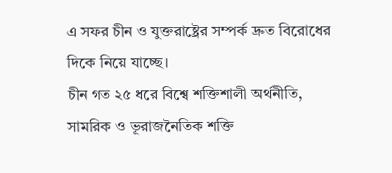এ সফর চীন ও যুক্তরাষ্ট্রের সম্পর্ক দ্রুত বিরোধের দিকে নিয়ে যাচ্ছে।
চীন গত ২৫ ধরে বিশ্বে শক্তিশালী অর্থনীতি, সামরিক ও ভূরাজনৈতিক শক্তি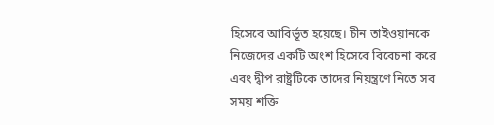হিসেবে আবির্ভূত হয়েছে। চীন তাইওয়ানকে নিজেদের একটি অংশ হিসেবে বিবেচনা করে এবং দ্বীপ রাষ্ট্রটিকে তাদের নিয়ন্ত্রণে নিতে সব সময় শক্তি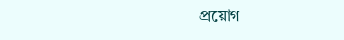প্রয়োগ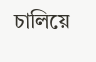চালিয়ে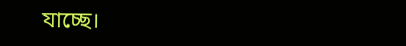যাচ্ছে।